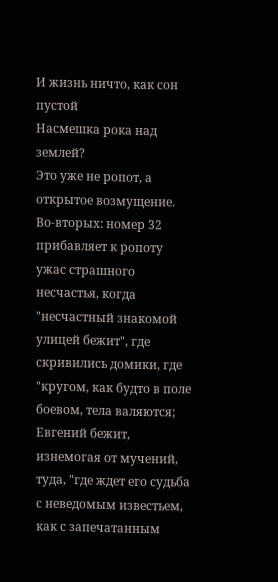И жизнь ничто, как сон пустой
Насмешка рока над землей?
Это уже не ропот, а открытое возмущение.
Во-вторых: номер 32 прибавляет к ропоту ужас страшного несчастья, когда "несчастный знакомой улицей бежит", где скривились домики, где "кругом, как будто в поле боевом, тела валяются; Евгений бежит, изнемогая от мучений, туда, "где ждет его судьба с неведомым известьем, как с запечатанным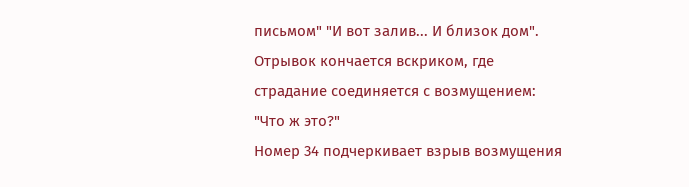письмом" "И вот залив... И близок дом".
Отрывок кончается вскриком, где страдание соединяется с возмущением: "Что ж это?"
Номер 34 подчеркивает взрыв возмущения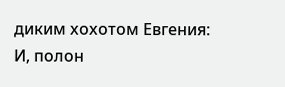диким хохотом Евгения:
И, полон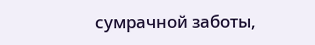сумрачной заботы,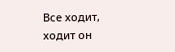Все ходит, ходит он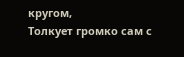кругом,
Толкует громко сам с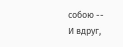собою --
И вдруг,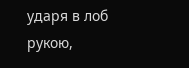ударя в лоб рукою,